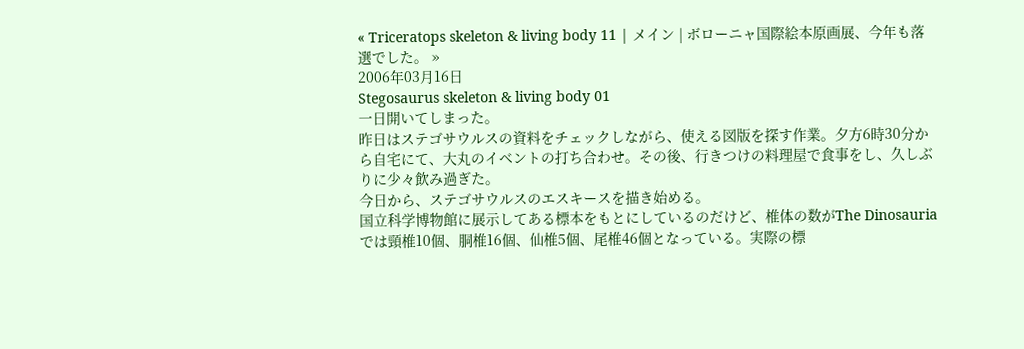« Triceratops skeleton & living body 11 | メイン | ボローニャ国際絵本原画展、今年も落選でした。 »
2006年03月16日
Stegosaurus skeleton & living body 01
一日開いてしまった。
昨日はステゴサウルスの資料をチェックしながら、使える図版を探す作業。夕方6時30分から自宅にて、大丸のイベントの打ち合わせ。その後、行きつけの料理屋で食事をし、久しぶりに少々飲み過ぎた。
今日から、ステゴサウルスのエスキースを描き始める。
国立科学博物館に展示してある標本をもとにしているのだけど、椎体の数がThe Dinosauriaでは頸椎10個、胴椎16個、仙椎5個、尾椎46個となっている。実際の標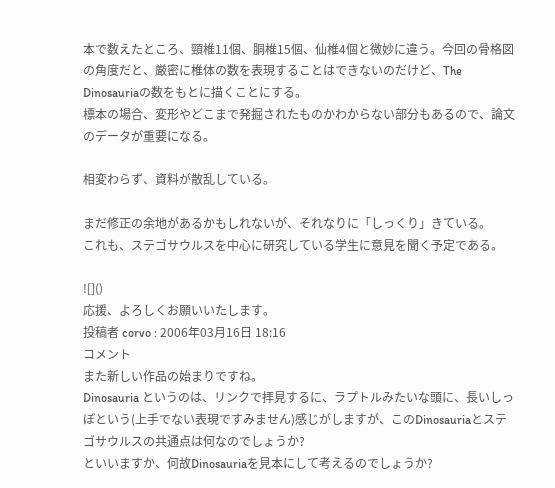本で数えたところ、頸椎11個、胴椎15個、仙椎4個と微妙に違う。今回の骨格図の角度だと、厳密に椎体の数を表現することはできないのだけど、The Dinosauriaの数をもとに描くことにする。
標本の場合、変形やどこまで発掘されたものかわからない部分もあるので、論文のデータが重要になる。

相変わらず、資料が散乱している。

まだ修正の余地があるかもしれないが、それなりに「しっくり」きている。
これも、ステゴサウルスを中心に研究している学生に意見を聞く予定である。

![]()
応援、よろしくお願いいたします。
投稿者 corvo : 2006年03月16日 18:16
コメント
また新しい作品の始まりですね。
Dinosauria というのは、リンクで拝見するに、ラプトルみたいな頭に、長いしっぽという(上手でない表現ですみません)感じがしますが、このDinosauriaとステゴサウルスの共通点は何なのでしょうか?
といいますか、何故Dinosauriaを見本にして考えるのでしょうか?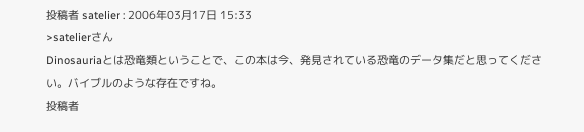投稿者 satelier : 2006年03月17日 15:33
>satelierさん
Dinosauriaとは恐竜類ということで、この本は今、発見されている恐竜のデータ集だと思ってください。バイブルのような存在ですね。
投稿者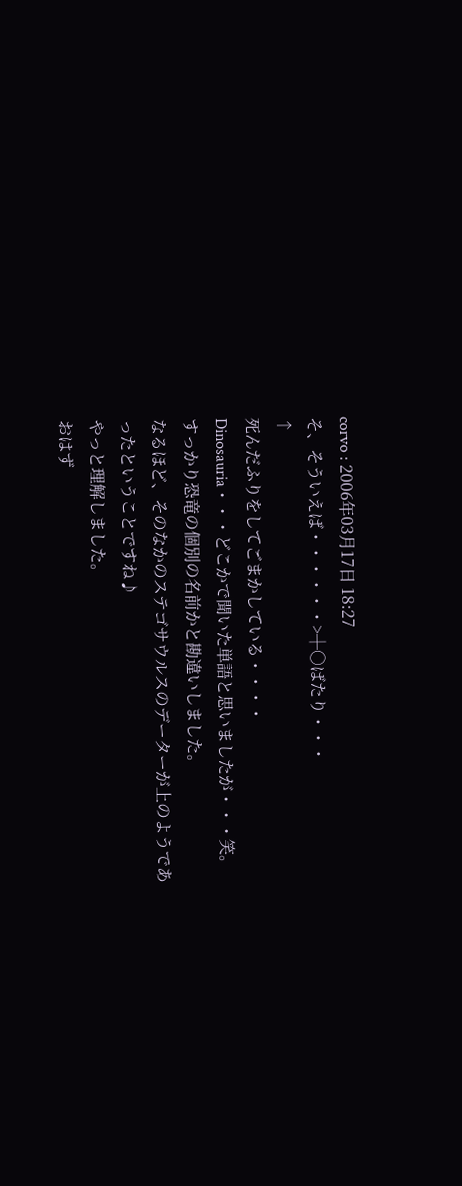corvo : 2006年03月17日 18:27
そ、そういえば・・・・・・>┼○ばたり・・・
↑
死んだふりをしてごまかしている・・・・
Dinosauria・・・どこかで聞いた単語と思いましたが・・・笑。
すっかり恐竜の個別の名前かと勘違いしました。
なるほど、そのなかのステゴサウルスのデーターが上のようであったということですね♪
やっと理解しました。
おはず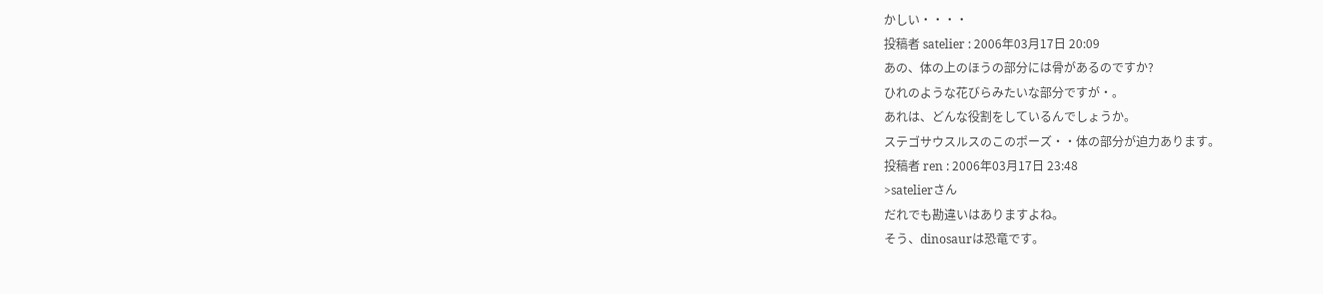かしい・・・・
投稿者 satelier : 2006年03月17日 20:09
あの、体の上のほうの部分には骨があるのですか?
ひれのような花びらみたいな部分ですが・。
あれは、どんな役割をしているんでしょうか。
ステゴサウスルスのこのポーズ・・体の部分が迫力あります。
投稿者 ren : 2006年03月17日 23:48
>satelierさん
だれでも勘違いはありますよね。
そう、dinosaurは恐竜です。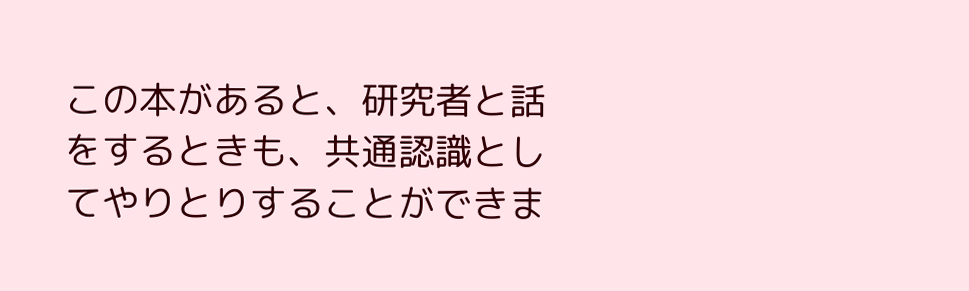この本があると、研究者と話をするときも、共通認識としてやりとりすることができま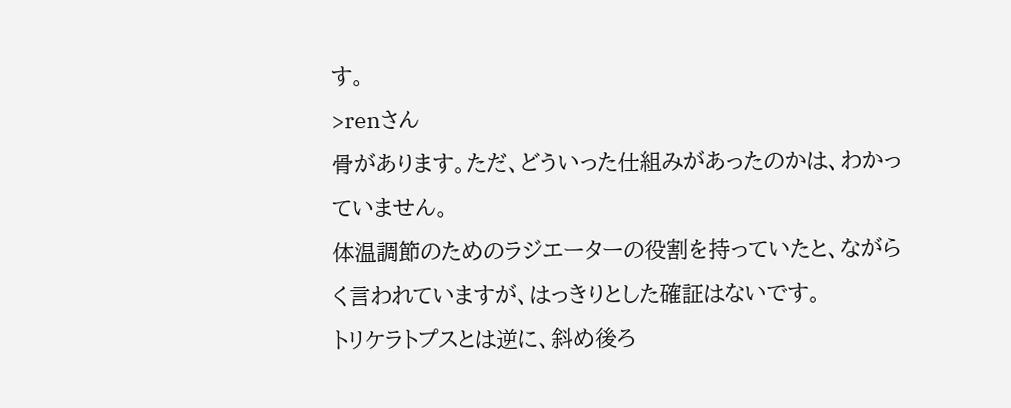す。
>renさん
骨があります。ただ、どういった仕組みがあったのかは、わかっていません。
体温調節のためのラジエーターの役割を持っていたと、ながらく言われていますが、はっきりとした確証はないです。
トリケラトプスとは逆に、斜め後ろ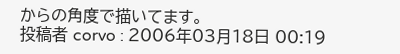からの角度で描いてます。
投稿者 corvo : 2006年03月18日 00:19